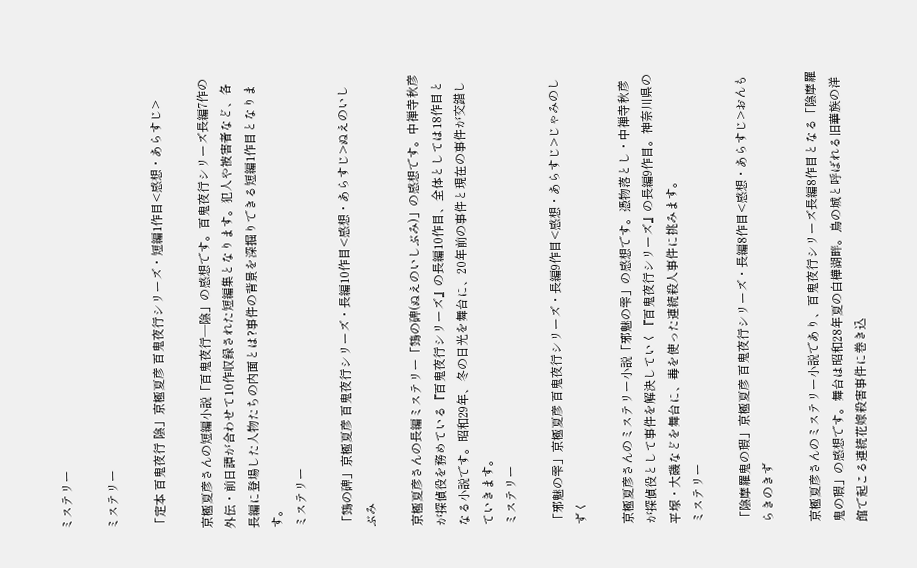ミステリー

ミステリー

「定本 百鬼夜行 陰」京極夏彦 百鬼夜行シリーズ・短編1作目<感想・あらすじ>

京極夏彦さんの短編小説「百鬼夜行―陰」の感想です。百鬼夜行シリーズ長編7作の外伝・前日譚が合わせて10作収録された短編集となります。犯人や被害者など、各長編に登場した人物たちの内面とは?事件の背景を深掘りできる短編1作目となります。
ミステリー

「鵼の碑」京極夏彦 百鬼夜行シリーズ・長編10作目<感想・あらすじ>ぬえのいしぶみ

京極夏彦さんの長編ミステリー「鵼の碑(ぬえのいしぶみ)」の感想です。中禅寺秋彦が探偵役を務めている『百鬼夜行シリーズ』の長編10作目、全体としては18作目となる小説です。昭和29年、冬の日光を舞台に、20年前の事件と現在の事件が交錯していきます。
ミステリー

「邪魅の雫」京極夏彦 百鬼夜行シリーズ・長編9作目<感想・あらすじ>じゃみのしずく

京極夏彦さんのミステリー小説「邪魅の雫」の感想です。憑物落とし・中禅寺秋彦が探偵役として事件を解決していく『百鬼夜行シリーズ』の長編9作目。神奈川県の平塚・大磯などを舞台に、毒を使った連続殺人事件に挑みます。
ミステリー

「陰摩羅鬼の瑕」京極夏彦 百鬼夜行シリーズ・長編8作目<感想・あらすじ>おんもらきのきず

京極夏彦さんのミステリー小説であり、百鬼夜行シリーズ長編8作目となる「陰摩羅鬼の瑕」の感想です。舞台は昭和28年夏の白樺湖畔。鳥の城と呼ばれる旧華族の洋館で起こる連続花嫁殺害事件に巻き込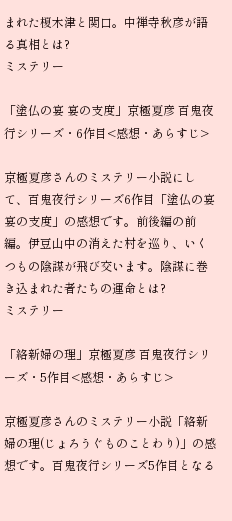まれた榎木津と関口。中禅寺秋彦が語る真相とは?
ミステリー

「塗仏の宴 宴の支度」京極夏彦 百鬼夜行シリーズ・6作目<感想・あらすじ>

京極夏彦さんのミステリー小説にして、百鬼夜行シリーズ6作目「塗仏の宴 宴の支度」の感想です。前後編の前編。伊豆山中の消えた村を巡り、いくつもの陰謀が飛び交います。陰謀に巻き込まれた者たちの運命とは?
ミステリー

「絡新婦の理」京極夏彦 百鬼夜行シリーズ・5作目<感想・あらすじ>

京極夏彦さんのミステリー小説「絡新婦の理(じょろうぐものことわり)」の感想です。百鬼夜行シリーズ5作目となる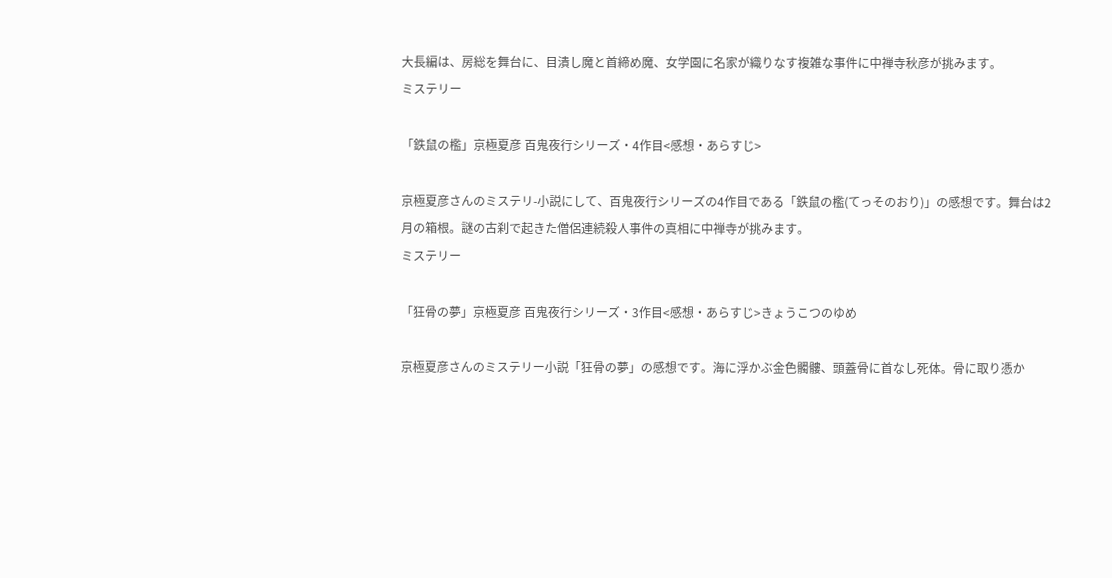大長編は、房総を舞台に、目潰し魔と首締め魔、女学園に名家が織りなす複雑な事件に中禅寺秋彦が挑みます。
ミステリー

「鉄鼠の檻」京極夏彦 百鬼夜行シリーズ・4作目<感想・あらすじ>

京極夏彦さんのミステリ-小説にして、百鬼夜行シリーズの4作目である「鉄鼠の檻(てっそのおり)」の感想です。舞台は2月の箱根。謎の古刹で起きた僧侶連続殺人事件の真相に中禅寺が挑みます。
ミステリー

「狂骨の夢」京極夏彦 百鬼夜行シリーズ・3作目<感想・あらすじ>きょうこつのゆめ

京極夏彦さんのミステリー小説「狂骨の夢」の感想です。海に浮かぶ金色髑髏、頭蓋骨に首なし死体。骨に取り憑か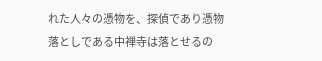れた人々の憑物を、探偵であり憑物落としである中禅寺は落とせるの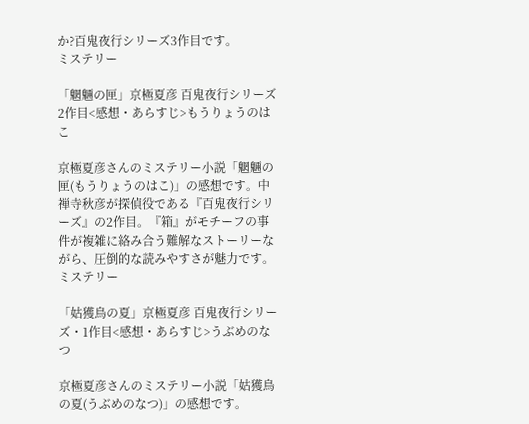か?百鬼夜行シリーズ3作目です。
ミステリー

「魍魎の匣」京極夏彦 百鬼夜行シリーズ2作目<感想・あらすじ>もうりょうのはこ

京極夏彦さんのミステリー小説「魍魎の匣(もうりょうのはこ)」の感想です。中禅寺秋彦が探偵役である『百鬼夜行シリーズ』の2作目。『箱』がモチーフの事件が複雑に絡み合う難解なストーリーながら、圧倒的な読みやすさが魅力です。
ミステリー

「姑獲鳥の夏」京極夏彦 百鬼夜行シリーズ・1作目<感想・あらすじ>うぶめのなつ

京極夏彦さんのミステリー小説「姑獲鳥の夏(うぶめのなつ)」の感想です。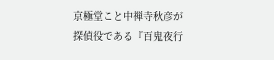京極堂こと中禅寺秋彦が探偵役である『百鬼夜行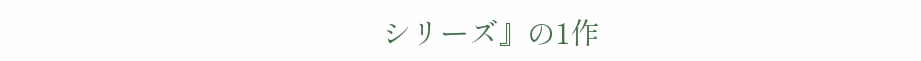シリーズ』の1作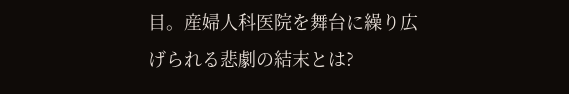目。産婦人科医院を舞台に繰り広げられる悲劇の結末とは?